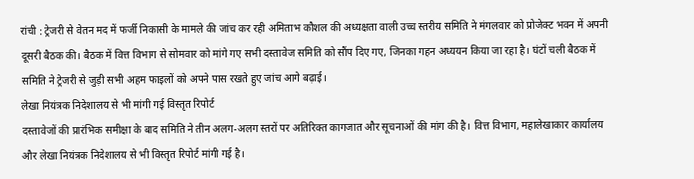रांची : ट्रेजरी से वेतन मद में फर्जी निकासी के मामले की जांच कर रही अमिताभ कौशल की अध्यक्षता वाली उच्च स्तरीय समिति ने मंगलवार को प्रोजेक्ट भवन में अपनी दूसरी बैठक की। बैठक में वित्त विभाग से सोमवार को मांगे गए सभी दस्तावेज समिति को सौंप दिए गए, जिनका गहन अध्ययन किया जा रहा है। घंटों चली बैठक में समिति ने ट्रेजरी से जुड़ी सभी अहम फाइलों को अपने पास रखते हुए जांच आगे बढ़ाई।
लेखा नियंत्रक निदेशालय से भी मांगी गई विस्तृत रिपोर्ट
दस्तावेजों की प्रारंभिक समीक्षा के बाद समिति ने तीन अलग-अलग स्तरों पर अतिरिक्त कागजात और सूचनाओं की मांग की है। वित्त विभाग, महालेखाकार कार्यालय और लेखा नियंत्रक निदेशालय से भी विस्तृत रिपोर्ट मांगी गई है।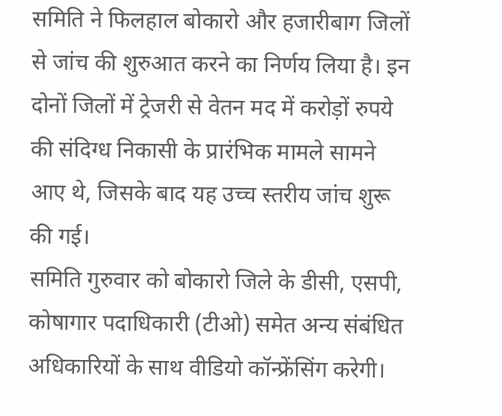समिति ने फिलहाल बोकारो और हजारीबाग जिलों से जांच की शुरुआत करने का निर्णय लिया है। इन दोनों जिलों में ट्रेजरी से वेतन मद में करोड़ों रुपये की संदिग्ध निकासी के प्रारंभिक मामले सामने आए थे, जिसके बाद यह उच्च स्तरीय जांच शुरू की गई।
समिति गुरुवार को बोकारो जिले के डीसी, एसपी, कोषागार पदाधिकारी (टीओ) समेत अन्य संबंधित अधिकारियों के साथ वीडियो कॉन्फ्रेंसिंग करेगी।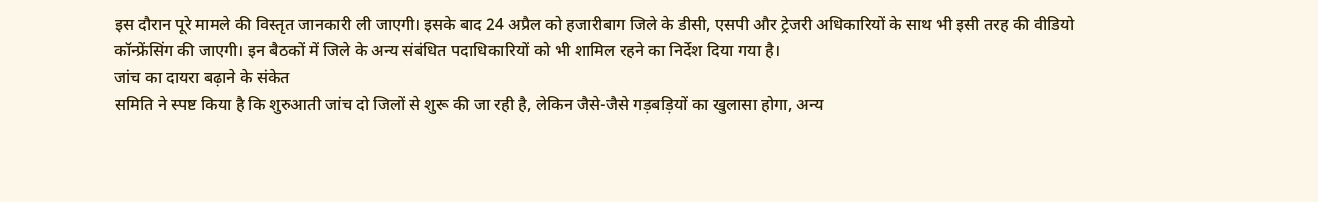इस दौरान पूरे मामले की विस्तृत जानकारी ली जाएगी। इसके बाद 24 अप्रैल को हजारीबाग जिले के डीसी, एसपी और ट्रेजरी अधिकारियों के साथ भी इसी तरह की वीडियो कॉन्फ्रेंसिंग की जाएगी। इन बैठकों में जिले के अन्य संबंधित पदाधिकारियों को भी शामिल रहने का निर्देश दिया गया है।
जांच का दायरा बढ़ाने के संकेत
समिति ने स्पष्ट किया है कि शुरुआती जांच दो जिलों से शुरू की जा रही है, लेकिन जैसे-जैसे गड़बड़ियों का खुलासा होगा, अन्य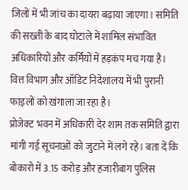जिलों में भी जांच का दायरा बढ़ाया जाएगा। समिति की सख्ती के बाद घोटाले में शामिल संभावित अधिकारियों और कर्मियों में हड़कंप मच गया है। वित्त विभाग और ऑडिट निदेशालय में भी पुरानी फाइलों को खंगाला जा रहा है।
प्रोजेक्ट भवन में अधिकारी देर शाम तक समिति द्वारा मांगी गई सूचनाओं को जुटाने में लगे रहे। बता दें कि बोकारो में 3.15 करोड़ और हजारीबाग पुलिस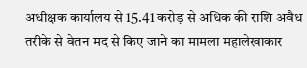अधीक्षक कार्यालय से 15.41 करोड़ से अधिक की राशि अवैध तरीके से वेतन मद से किए जाने का मामला महालेखाकार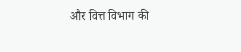और वित्त विभाग की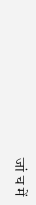जां च में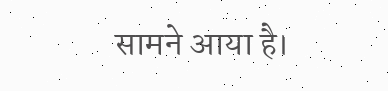सामने आया है।